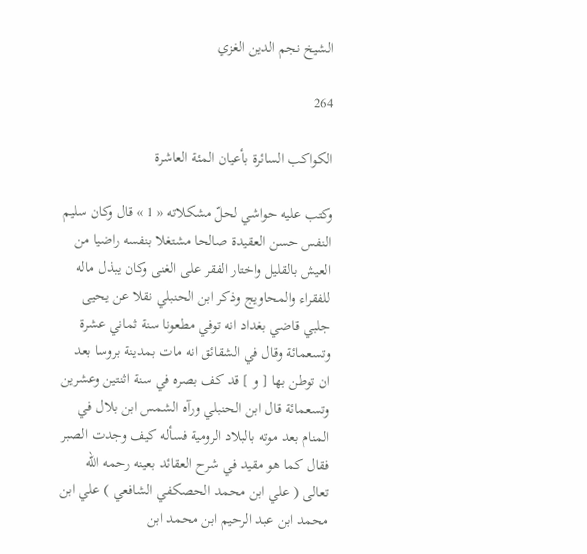الشيخ نجم الدين الغزي

264

الكواكب السائرة بأعيان المئة العاشرة

وكتب عليه حواشي لحلّ مشكلاته « 1 » قال وكان سليم النفس حسن العقيدة صالحا مشتغلا بنفسه راضيا من العيش بالقليل واختار الفقر على الغنى وكان يبذل ماله للفقراء والمحاويج وذكر ابن الحنبلي نقلا عن يحيى جلبي قاضي بغداد انه توفي مطعونا سنة ثماني عشرة وتسعمائة وقال في الشقائق انه مات بمدينة بروسا بعد ان توطن بها [ و ] قد كف بصره في سنة اثنتين وعشرين وتسعمائة قال ابن الحنبلي ورآه الشمس ابن بلال في المنام بعد موته بالبلاد الرومية فسأله كيف وجدت الصبر فقال كما هو مقيد في شرح العقائد بعينه رحمه اللّه تعالى ( علي ابن محمد الحصكفي الشافعي ) علي ابن محمد ابن عبد الرحيم ابن محمد ابن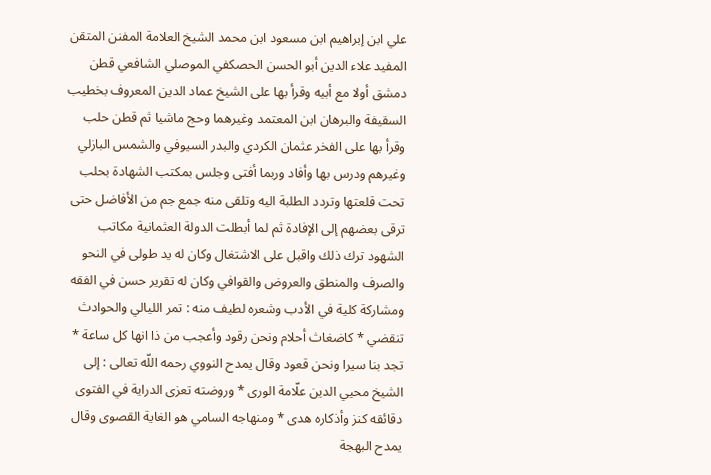علي ابن إبراهيم ابن مسعود ابن محمد الشيخ العلامة المفنن المتقن المفيد علاء الدين أبو الحسن الحصكفي الموصلي الشافعي قطن دمشق أولا مع أبيه وقرأ بها على الشيخ عماد الدين المعروف بخطيب السقيفة والبرهان ابن المعتمد وغيرهما وحج ماشيا ثم قطن حلب وقرأ بها على الفخر عثمان الكردي والبدر السيوفي والشمس البازلي وغيرهم ودرس بها وأفاد وربما أفتى وجلس بمكتب الشهادة بحلب تحت قلعتها وتردد الطلبة اليه وتلقى منه جمع جم من الأفاضل حتى ترقى بعضهم إلى الإفادة ثم لما أبطلت الدولة العثمانية مكاتب الشهود ترك ذلك واقبل على الاشتغال وكان له يد طولى في النحو والصرف والمنطق والعروض والقوافي وكان له تقرير حسن في الفقه ومشاركة كلية في الأدب وشعره لطيف منه : تمر الليالي والحوادث تنقضي * كاضغاث أحلام ونحن رقود وأعجب من ذا انها كل ساعة * تجد بنا سيرا ونحن قعود وقال يمدح النووي رحمه اللّه تعالى : إلى الشيخ محيي الدين علّامة الورى * وروضته تعزى الدراية في الفتوى دقائقه كنز وأذكاره هدى * ومنهاجه السامي هو الغاية القصوى وقال يمدح البهجة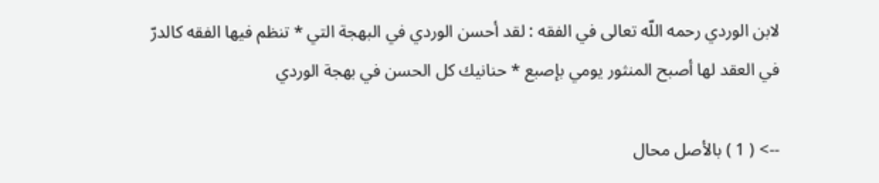لابن الوردي رحمه اللّه تعالى في الفقه : لقد أحسن الوردي في البهجة التي * تنظم فيها الفقه كالدرّ في العقد لها أصبح المنثور يومي بإصبع * حنانيك كل الحسن في بهجة الوردي

--> ( 1 ) بالأصل محال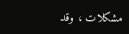مشكلات ، وقد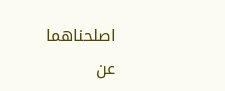اصلحناهما عن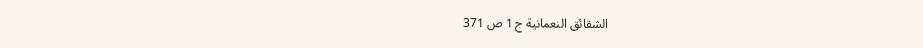الشقائق النعمانية ج 1 ص 371